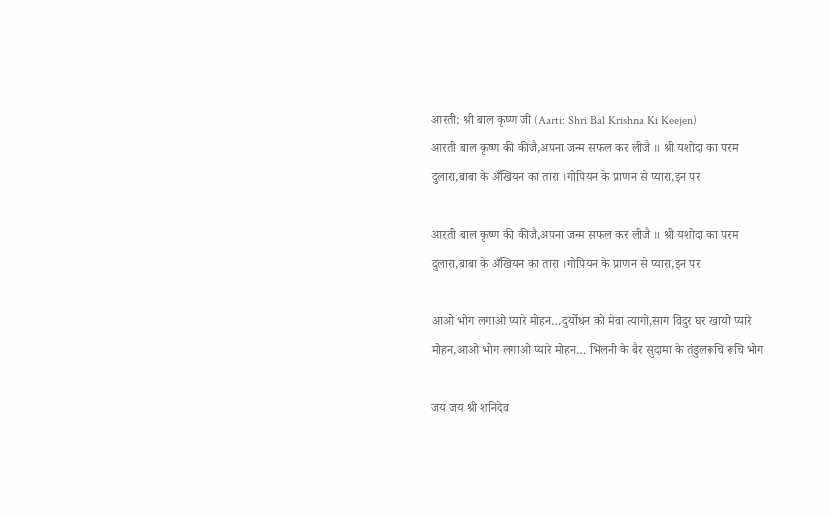आरती: श्री बाल कृष्ण जी (Aarti: Shri Bal Krishna Ki Keejen)
आरती बाल कृष्ण की कीजै,अपना जन्म सफल कर लीजै ॥ श्री यशोदा का परम दुलारा,बाबा के अँखियन का तारा ।गोपियन के प्राणन से प्यारा,इन पर

आरती बाल कृष्ण की कीजै,अपना जन्म सफल कर लीजै ॥ श्री यशोदा का परम दुलारा,बाबा के अँखियन का तारा ।गोपियन के प्राणन से प्यारा,इन पर

आओ भोग लगाओ प्यारे मोहन…दुर्योधन को मेवा त्यागो,साग विदुर घर खायो प्यारे मोहन,आओ भोग लगाओ प्यारे मोहन… भिलनी के बैर सुदामा के तंडुलरूचि रूचि भोग

जय जय श्री शनिदेव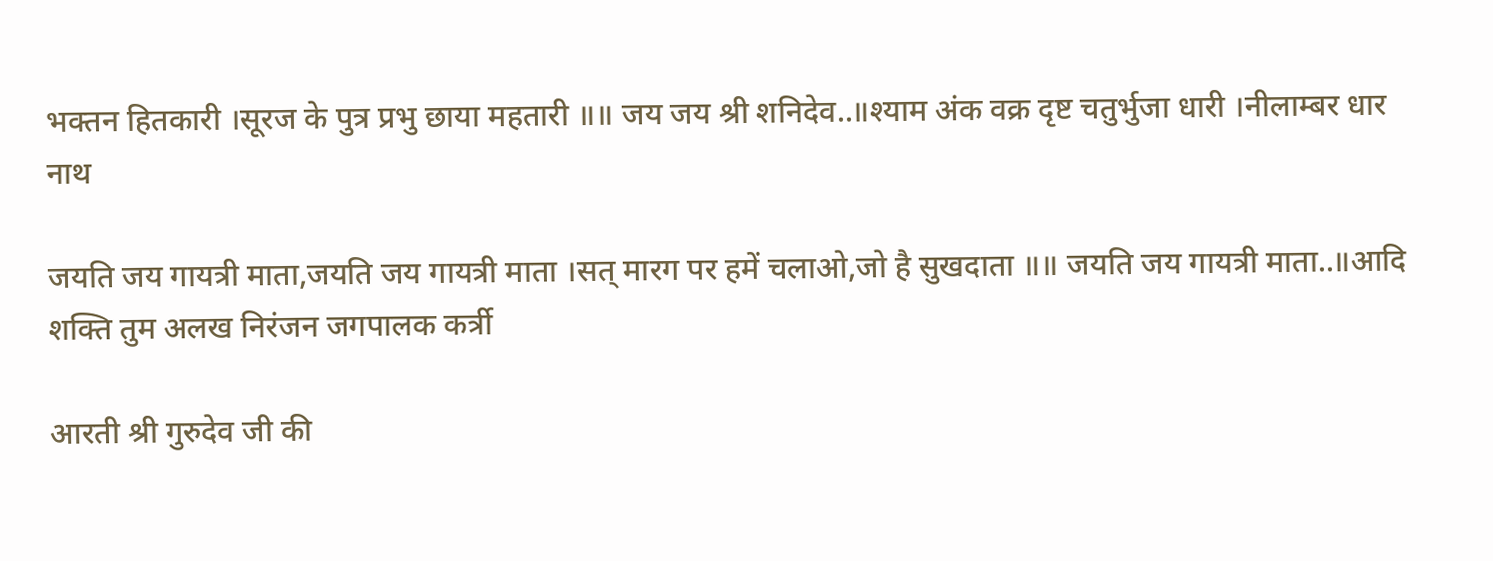भक्तन हितकारी ।सूरज के पुत्र प्रभु छाया महतारी ॥॥ जय जय श्री शनिदेव..॥श्याम अंक वक्र दृष्ट चतुर्भुजा धारी ।नीलाम्बर धार नाथ

जयति जय गायत्री माता,जयति जय गायत्री माता ।सत् मारग पर हमें चलाओ,जो है सुखदाता ॥॥ जयति जय गायत्री माता..॥आदि शक्ति तुम अलख निरंजन जगपालक कर्त्री

आरती श्री गुरुदेव जी की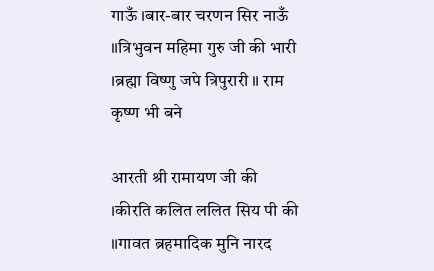गाऊँ ।बार-बार चरणन सिर नाऊँ ॥त्रिभुवन महिमा गुरु जी की भारी ।ब्रह्मा विष्णु जपे त्रिपुरारी ॥ राम कृष्ण भी बने

आरती श्री रामायण जी की ।कीरति कलित ललित सिय पी की ॥गावत ब्रहमादिक मुनि नारद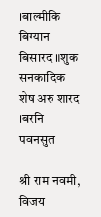।बाल्मीकि बिग्यान बिसारद ॥शुक सनकादिक शेष अरु शारद ।बरनि पवनसुत

श्री राम नवमी, विजय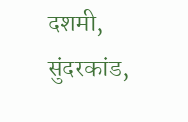दशमी, सुंदरकांड,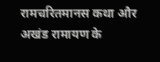रामचरितमानस कथा और अखंड रामायण के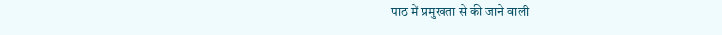पाठ में प्रमुखता से की जाने वाली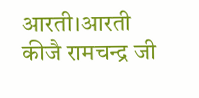आरती।आरती कीजै रामचन्द्र जी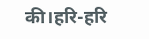की।हरि-हरि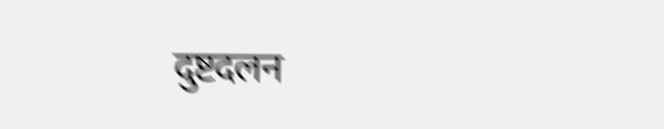दुष्टदलन